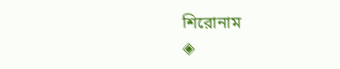শিরোনাম
◈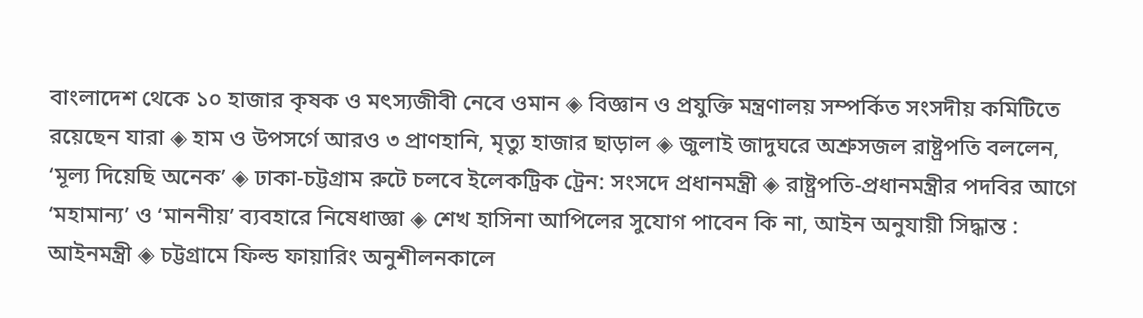বাংলাদেশ থেকে ১০ হাজার কৃষক ও মৎস্যজীবী নেবে ওমান ◈ বিজ্ঞান ও প্রযুক্তি মন্ত্রণালয় সম্পর্কিত সংসদীয় কমিটিতে রয়েছেন যারা ◈ হাম ও উপসর্গে আরও ৩ প্রাণহানি, মৃত্যু হাজার ছাড়াল ◈ জুলাই জাদুঘরে অশ্রুসজল রাষ্ট্রপতি বললেন, ‘মূল্য দিয়েছি অনেক’ ◈ ঢাকা-চট্টগ্রাম রুটে চলবে ইলেকট্রিক ট্রেন: সংসদে প্রধানমন্ত্রী ◈ রাষ্ট্রপতি-প্রধানমন্ত্রীর পদবির আগে ‘মহামান্য’ ও ‘মাননীয়’ ব্যবহারে নিষেধাজ্ঞা ◈ শেখ হাসিনা আপিলের সুযোগ পাবেন কি না, আইন অনুযায়ী সিদ্ধান্ত : আইনমন্ত্রী ◈ চট্টগ্রামে ফিল্ড ফায়ারিং অনুশীলনকালে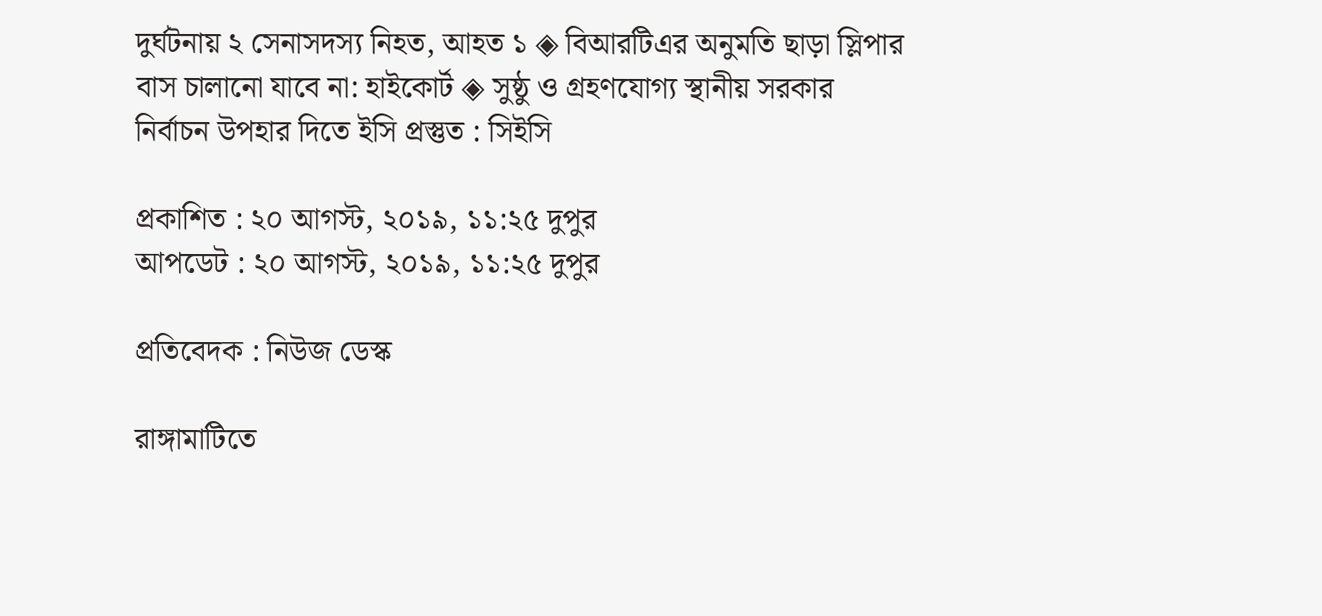দুর্ঘটনায় ২ সেনাসদস্য নিহত, আহত ১ ◈ বিআরটিএর অনুমতি ছাড়া স্লিপার বাস চালানো যাবে না: হাইকোর্ট ◈ সুষ্ঠু ও গ্রহণযোগ্য স্থানীয় সরকার নির্বাচন উপহার দিতে ইসি প্রস্তুত : সিইসি

প্রকাশিত : ২০ আগস্ট, ২০১৯, ১১:২৫ দুপুর
আপডেট : ২০ আগস্ট, ২০১৯, ১১:২৫ দুপুর

প্রতিবেদক : নিউজ ডেস্ক

রাঙ্গামাটিতে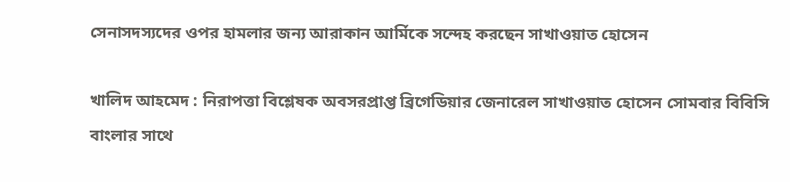সেনাসদস্যদের ওপর হামলার জন্য আরাকান আর্মিকে সন্দেহ করছেন সাখাওয়াত হোসেন

খালিদ আহমেদ : নিরাপত্তা বিশ্লেষক অবসরপ্রাপ্ত ব্রিগেডিয়ার জেনারেল সাখাওয়াত হোসেন সোমবার বিবিসি বাংলার সাথে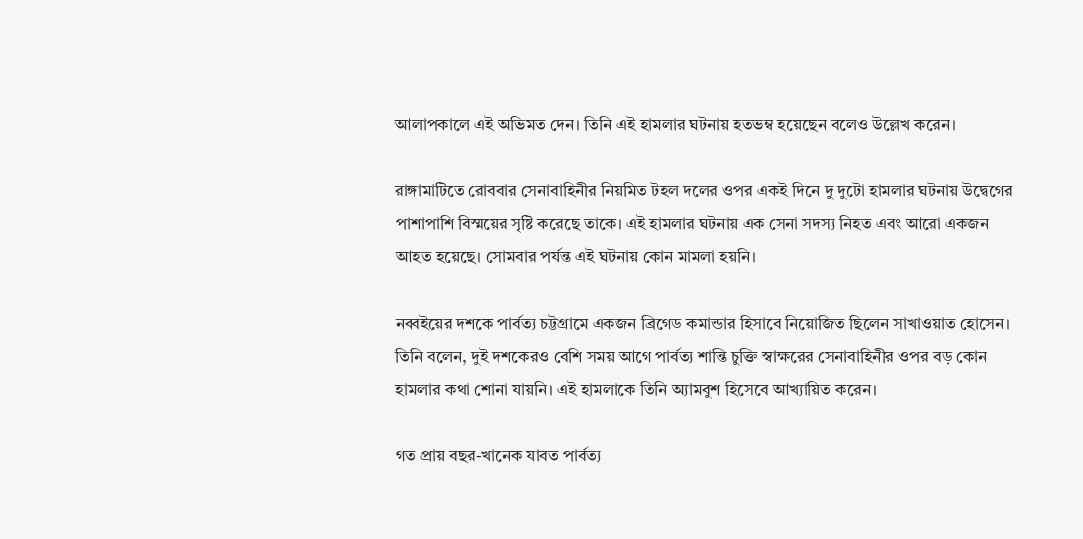আলাপকালে এই অভিমত দেন। তিনি এই হামলার ঘটনায় হতভম্ব হয়েছেন বলেও উল্লেখ করেন।

রাঙ্গামাটিতে রোববার সেনাবাহিনীর নিয়মিত টহল দলের ওপর একই দিনে দু দুটো হামলার ঘটনায় উদ্বেগের পাশাপাশি বিস্ময়ের সৃষ্টি করেছে তাকে। এই হামলার ঘটনায় এক সেনা সদস্য নিহত এবং আরো একজন আহত হয়েছে। সোমবার পর্যন্ত এই ঘটনায় কোন মামলা হয়নি।

নব্বইয়ের দশকে পার্বত্য চট্টগ্রামে একজন ব্রিগেড কমান্ডার হিসাবে নিয়োজিত ছিলেন সাখাওয়াত হোসেন। তিনি বলেন, দুই দশকেরও বেশি সময় আগে পার্বত্য শান্তি চুক্তি স্বাক্ষরের সেনাবাহিনীর ওপর বড় কোন হামলার কথা শোনা যায়নি। এই হামলাকে তিনি অ্যামবুশ হিসেবে আখ্যায়িত করেন।

গত প্রায় বছর-খানেক যাবত পার্বত্য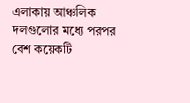এলাকায় আঞ্চলিক দলগুলোর মধ্যে পরপর বেশ কয়েকটি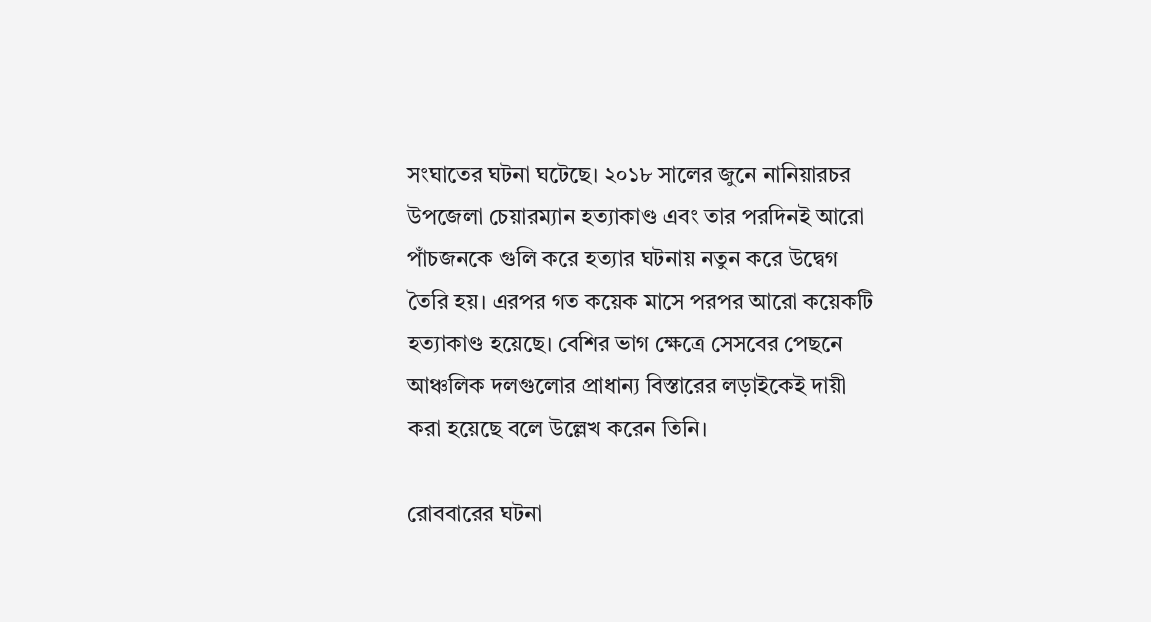সংঘাতের ঘটনা ঘটেছে। ২০১৮ সালের জুনে নানিয়ারচর উপজেলা চেয়ারম্যান হত্যাকাণ্ড এবং তার পরদিনই আরো পাঁচজনকে গুলি করে হত্যার ঘটনায় নতুন করে উদ্বেগ তৈরি হয়। এরপর গত কয়েক মাসে পরপর আরো কয়েকটি হত্যাকাণ্ড হয়েছে। বেশির ভাগ ক্ষেত্রে সেসবের পেছনে আঞ্চলিক দলগুলোর প্রাধান্য বিস্তারের লড়াইকেই দায়ী করা হয়েছে বলে উল্লেখ করেন তিনি।

রোববারের ঘটনা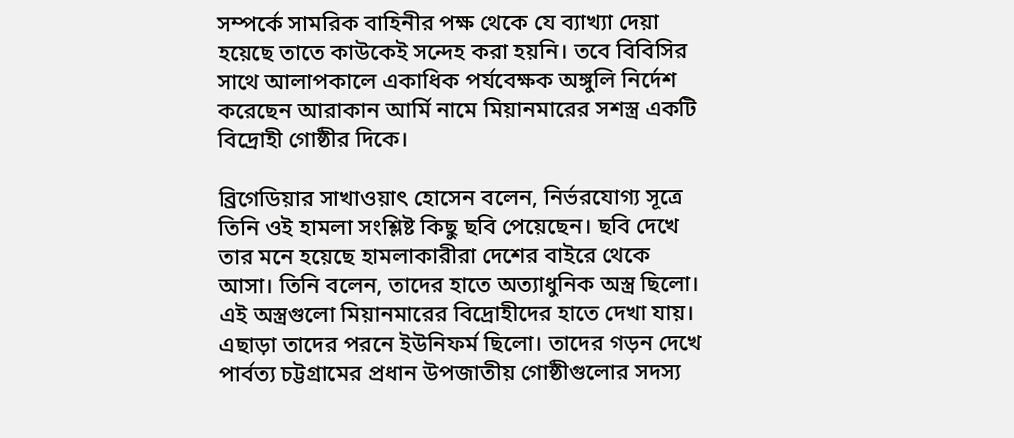সম্পর্কে সামরিক বাহিনীর পক্ষ থেকে যে ব্যাখ্যা দেয়া হয়েছে তাতে কাউকেই সন্দেহ করা হয়নি। তবে বিবিসির সাথে আলাপকালে একাধিক পর্যবেক্ষক অঙ্গুলি নির্দেশ করেছেন আরাকান আর্মি নামে মিয়ানমারের সশস্ত্র একটি বিদ্রোহী গোষ্ঠীর দিকে।

ব্রিগেডিয়ার সাখাওয়াৎ হোসেন বলেন, নির্ভরযোগ্য সূত্রে তিনি ওই হামলা সংশ্লিষ্ট কিছু ছবি পেয়েছেন। ছবি দেখে তার মনে হয়েছে হামলাকারীরা দেশের বাইরে থেকে আসা। তিনি বলেন, তাদের হাতে অত্যাধুনিক অস্ত্র ছিলো। এই অস্ত্রগুলো মিয়ানমারের বিদ্রোহীদের হাতে দেখা যায়। এছাড়া তাদের পরনে ইউনিফর্ম ছিলো। তাদের গড়ন দেখে পার্বত্য চট্টগ্রামের প্রধান উপজাতীয় গোষ্ঠীগুলোর সদস্য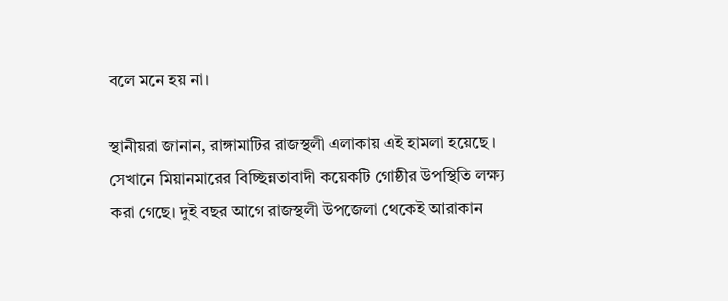বলে মনে হয় না।

স্থানীয়রা জানান, রাঙ্গামাটির রাজস্থলী এলাকায় এই হামলা হয়েছে । সেখানে মিয়ানমারের বিচ্ছিন্নতাবাদী কয়েকটি গোষ্ঠীর উপস্থিতি লক্ষ্য করা গেছে। দুই বছর আগে রাজস্থলী উপজেলা থেকেই আরাকান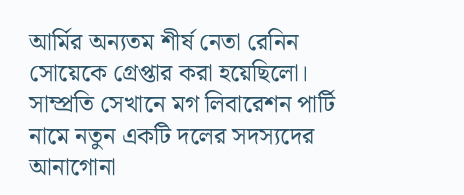আর্মির অন্যতম শীর্ষ নেতা রেনিন সোয়েকে গ্রেপ্তার করা হয়েছিলো। সাম্প্রতি সেখানে মগ লিবারেশন পার্টি নামে নতুন একটি দলের সদস্যদের আনাগোনা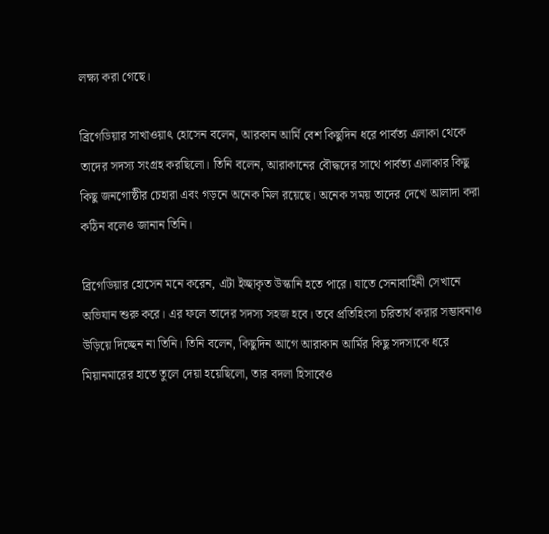লক্ষ্য করা গেছে।

ব্রিগেডিয়ার সাখাওয়াৎ হোসেন বলেন, আরকান আর্মি বেশ কিছুদিন ধরে পার্বত্য এলাকা থেকে তাদের সদস্য সংগ্রহ করছিলো। তিনি বলেন, আরাকানের বৌদ্ধদের সাথে পার্বত্য এলাকার কিছু কিছু জনগোষ্ঠীর চেহারা এবং গড়নে অনেক মিল রয়েছে। অনেক সময় তাদের দেখে আলাদা করা কঠিন বলেও জানান তিনি।

ব্রিগেডিয়ার হোসেন মনে করেন, এটা ইচ্ছাকৃত উস্কানি হতে পারে। যাতে সেনাবাহিনী সেখানে অভিযান শুরু করে। এর ফলে তাদের সদস্য সহজ হবে। তবে প্রতিহিংসা চরিতার্থ করার সম্ভাবনাও উড়িয়ে দিচ্ছেন না তিনি। তিনি বলেন, কিছুদিন আগে আরাকান আর্মির কিছু সদস্যকে ধরে মিয়ানমারের হাতে তুলে দেয়া হয়েছিলো, তার বদলা হিসাবেও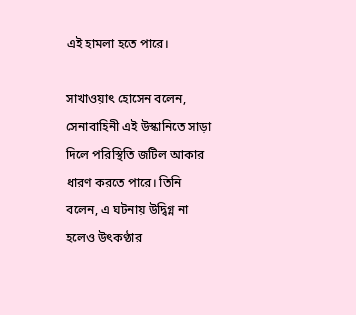এই হামলা হতে পারে।

সাখাওয়াৎ হোসেন বলেন, সেনাবাহিনী এই উস্কানিতে সাড়া দিলে পরিস্থিতি জটিল আকার ধারণ করতে পারে। তিনি বলেন, এ ঘটনায় উদ্বিগ্ন না হলেও উৎকণ্ঠার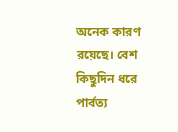অনেক কারণ রয়েছে। বেশ কিছুদিন ধরে পার্বত্য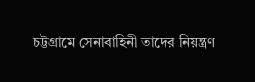চট্টগ্রামে সেনাবাহিনী তাদের নিয়ন্ত্রণ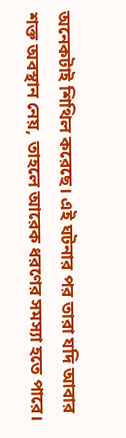অনেকটাই শিথিল করেছে। এই ঘটনার পর তারা যদি আবার শক্ত অবস্থান নেয়, তাহলে আরেক ধরণের সমস্যা হতে পারে।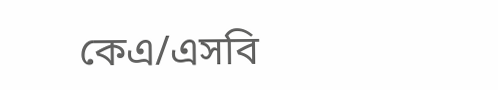কেএ/এসবি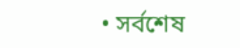• সর্বশেষ